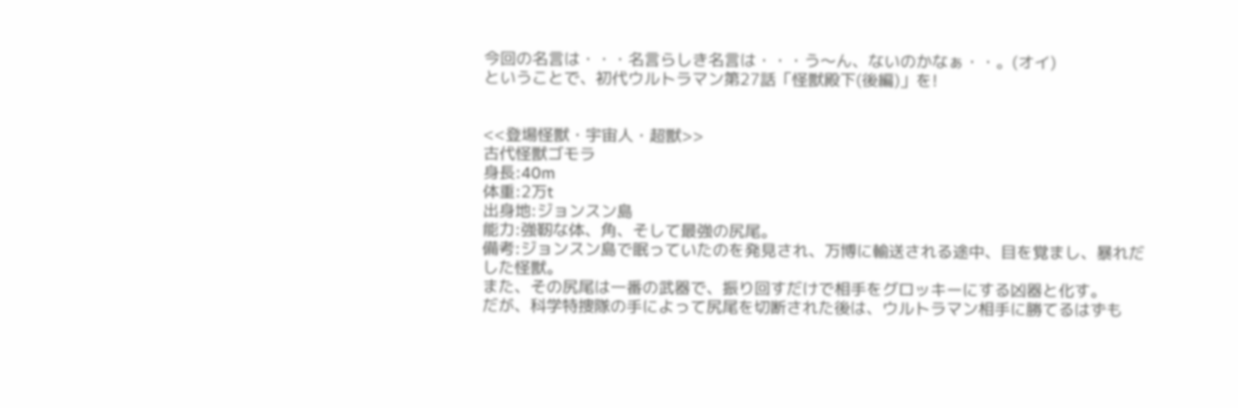今回の名言は・・・名言らしき名言は・・・う〜ん、ないのかなぁ・・。(オイ)
ということで、初代ウルトラマン第27話「怪獣殿下(後編)」を!


<<登場怪獣・宇宙人・超獣>>
古代怪獣ゴモラ
身長:40m
体重:2万t
出身地:ジョンスン島
能力:強靭な体、角、そして最強の尻尾。
備考:ジョンスン島で眠っていたのを発見され、万博に輸送される途中、目を覚まし、暴れだした怪獣。
また、その尻尾は一番の武器で、振り回すだけで相手をグロッキーにする凶器と化す。
だが、科学特捜隊の手によって尻尾を切断された後は、ウルトラマン相手に勝てるはずも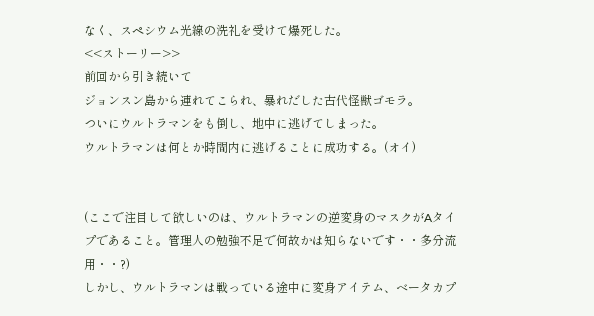なく、スペシウム光線の洗礼を受けて爆死した。
<<ストーリー>>
前回から引き続いて
ジョンスン島から連れてこられ、暴れだした古代怪獣ゴモラ。
ついにウルトラマンをも倒し、地中に逃げてしまった。
ウルトラマンは何とか時間内に逃げることに成功する。(オイ)


(ここで注目して欲しいのは、ウルトラマンの逆変身のマスクがAタイプであること。管理人の勉強不足で何故かは知らないです・・多分流用・・?)
しかし、ウルトラマンは戦っている途中に変身アイテム、ベータカプ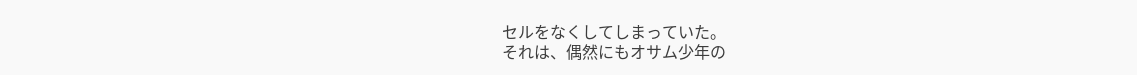セルをなくしてしまっていた。
それは、偶然にもオサム少年の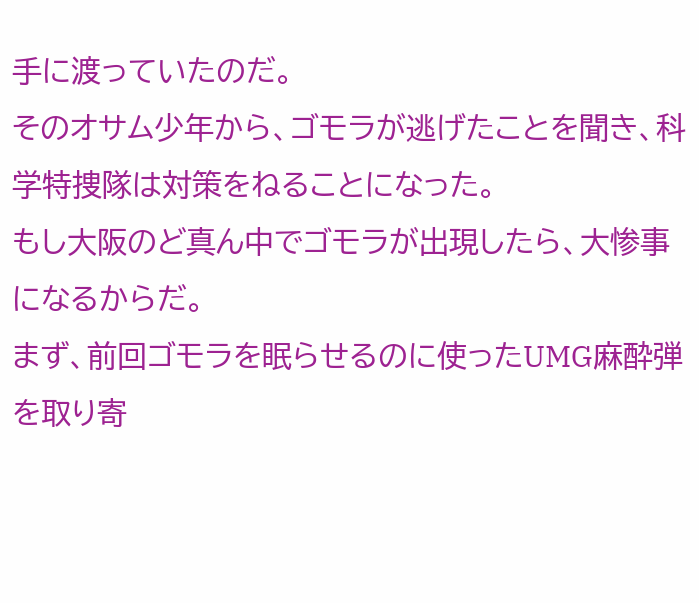手に渡っていたのだ。
そのオサム少年から、ゴモラが逃げたことを聞き、科学特捜隊は対策をねることになった。
もし大阪のど真ん中でゴモラが出現したら、大惨事になるからだ。
まず、前回ゴモラを眠らせるのに使ったUMG麻酔弾を取り寄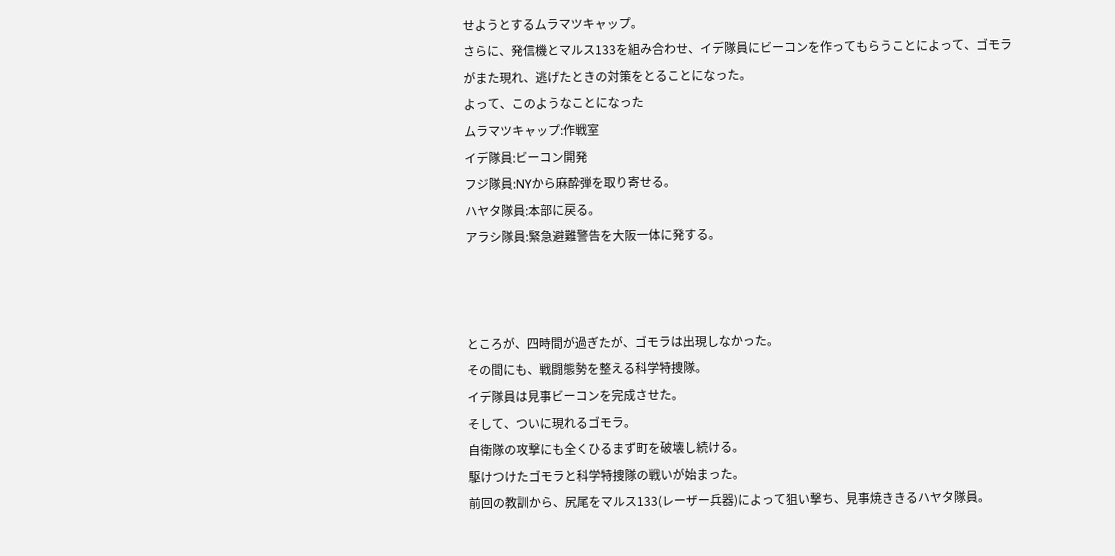せようとするムラマツキャップ。
さらに、発信機とマルス133を組み合わせ、イデ隊員にビーコンを作ってもらうことによって、ゴモラがまた現れ、逃げたときの対策をとることになった。
よって、このようなことになった
ムラマツキャップ:作戦室
イデ隊員:ビーコン開発
フジ隊員:NYから麻酔弾を取り寄せる。
ハヤタ隊員:本部に戻る。
アラシ隊員:緊急避難警告を大阪一体に発する。



ところが、四時間が過ぎたが、ゴモラは出現しなかった。
その間にも、戦闘態勢を整える科学特捜隊。
イデ隊員は見事ビーコンを完成させた。
そして、ついに現れるゴモラ。
自衛隊の攻撃にも全くひるまず町を破壊し続ける。
駆けつけたゴモラと科学特捜隊の戦いが始まった。
前回の教訓から、尻尾をマルス133(レーザー兵器)によって狙い撃ち、見事焼ききるハヤタ隊員。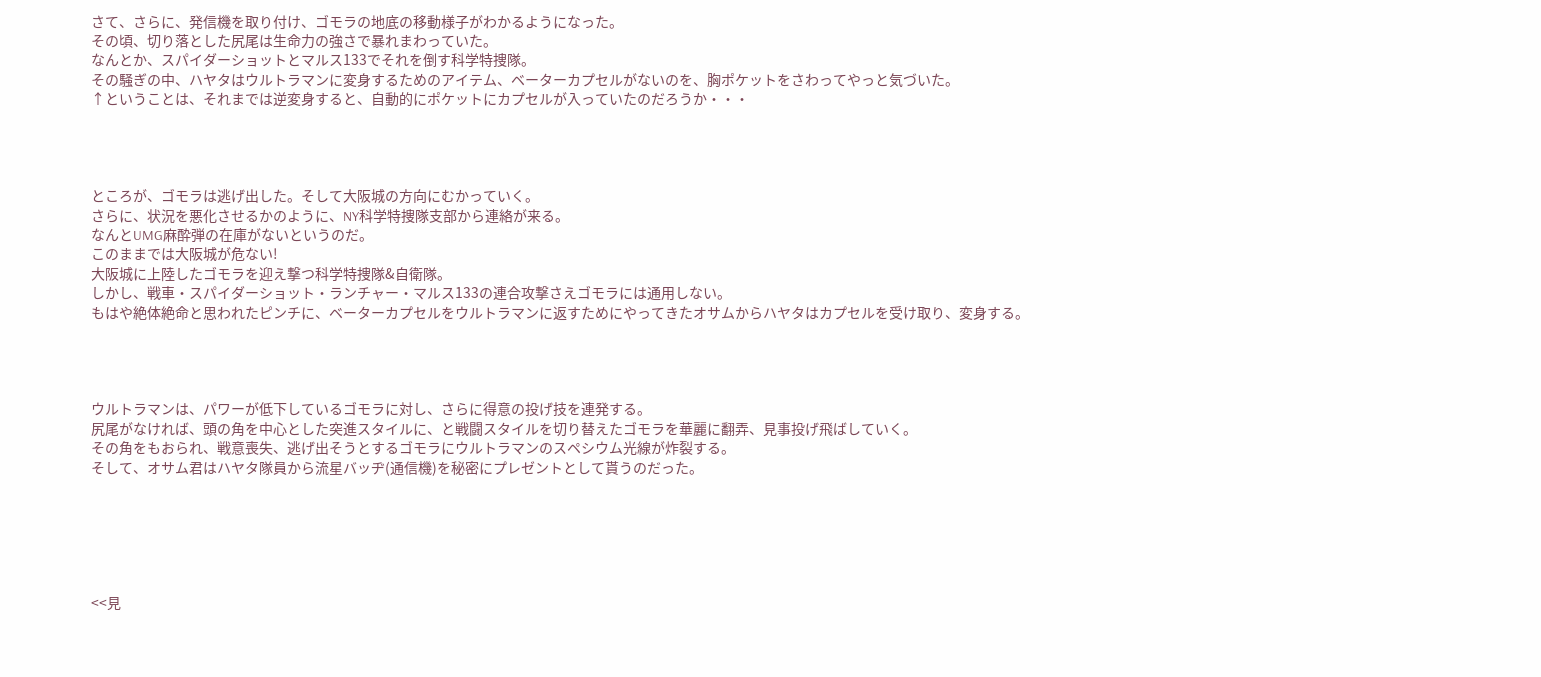さて、さらに、発信機を取り付け、ゴモラの地底の移動様子がわかるようになった。
その頃、切り落とした尻尾は生命力の強さで暴れまわっていた。
なんとか、スパイダーショットとマルス133でそれを倒す科学特捜隊。
その騒ぎの中、ハヤタはウルトラマンに変身するためのアイテム、ベーターカプセルがないのを、胸ポケットをさわってやっと気づいた。
↑ということは、それまでは逆変身すると、自動的にポケットにカプセルが入っていたのだろうか・・・




ところが、ゴモラは逃げ出した。そして大阪城の方向にむかっていく。
さらに、状況を悪化させるかのように、NY科学特捜隊支部から連絡が来る。
なんとUMG麻酔弾の在庫がないというのだ。
このままでは大阪城が危ない!
大阪城に上陸したゴモラを迎え撃つ科学特捜隊&自衛隊。
しかし、戦車・スパイダーショット・ランチャー・マルス133の連合攻撃さえゴモラには通用しない。
もはや絶体絶命と思われたピンチに、ベーターカプセルをウルトラマンに返すためにやってきたオサムからハヤタはカプセルを受け取り、変身する。




ウルトラマンは、パワーが低下しているゴモラに対し、さらに得意の投げ技を連発する。
尻尾がなければ、頭の角を中心とした突進スタイルに、と戦闘スタイルを切り替えたゴモラを華麗に翻弄、見事投げ飛ばしていく。
その角をもおられ、戦意喪失、逃げ出そうとするゴモラにウルトラマンのスペシウム光線が炸裂する。
そして、オサム君はハヤタ隊員から流星バッヂ(通信機)を秘密にプレゼントとして貰うのだった。






<<見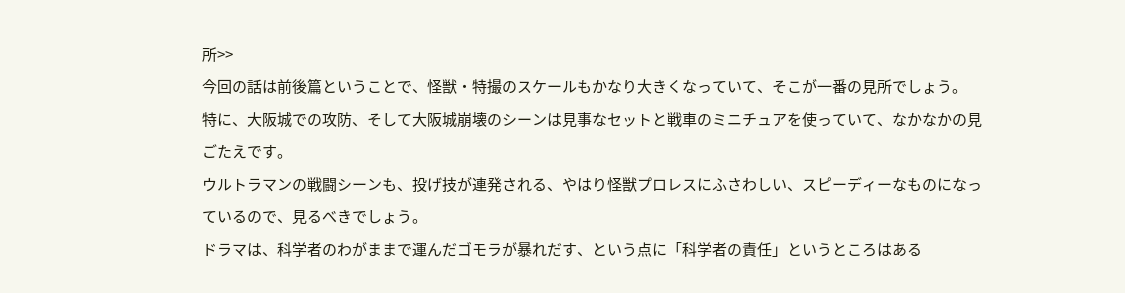所>>
今回の話は前後篇ということで、怪獣・特撮のスケールもかなり大きくなっていて、そこが一番の見所でしょう。
特に、大阪城での攻防、そして大阪城崩壊のシーンは見事なセットと戦車のミニチュアを使っていて、なかなかの見ごたえです。
ウルトラマンの戦闘シーンも、投げ技が連発される、やはり怪獣プロレスにふさわしい、スピーディーなものになっているので、見るべきでしょう。
ドラマは、科学者のわがままで運んだゴモラが暴れだす、という点に「科学者の責任」というところはある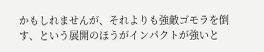かもしれませんが、それよりも強敵ゴモラを倒す、という展開のほうがインパクトが強いと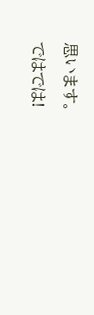思います。
ではでは!